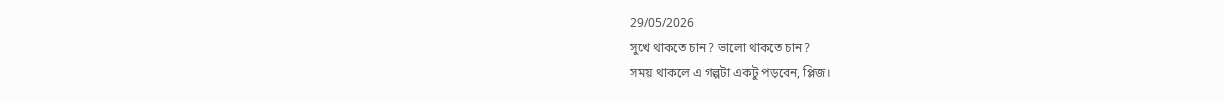29/05/2026
সুখে থাকতে চান? ভালো থাকতে চান?
সময় থাকলে এ গল্পটা একটু পড়বেন, প্লিজ।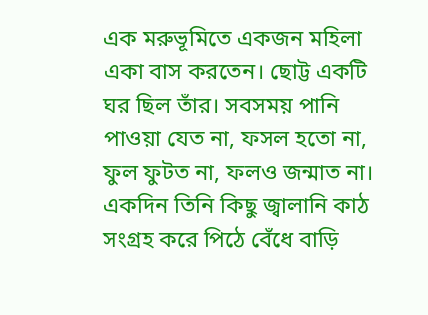এক মরুভূমিতে একজন মহিলা একা বাস করতেন। ছোট্ট একটি ঘর ছিল তাঁর। সবসময় পানি পাওয়া যেত না, ফসল হতো না, ফুল ফুটত না, ফলও জন্মাত না।
একদিন তিনি কিছু জ্বালানি কাঠ সংগ্রহ করে পিঠে বেঁধে বাড়ি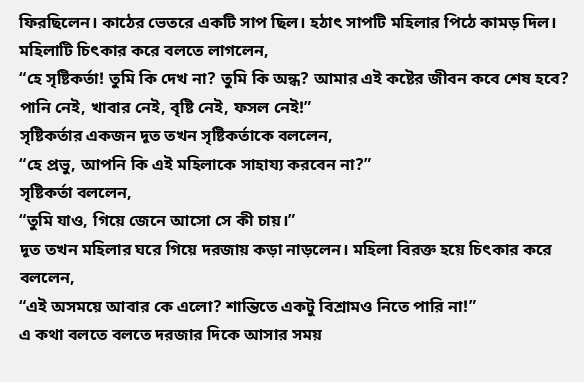ফিরছিলেন। কাঠের ভেতরে একটি সাপ ছিল। হঠাৎ সাপটি মহিলার পিঠে কামড় দিল।
মহিলাটি চিৎকার করে বলতে লাগলেন,
“হে সৃষ্টিকর্তা! তুমি কি দেখ না? তুমি কি অন্ধ? আমার এই কষ্টের জীবন কবে শেষ হবে? পানি নেই, খাবার নেই, বৃষ্টি নেই, ফসল নেই!”
সৃষ্টিকর্তার একজন দূত তখন সৃষ্টিকর্তাকে বললেন,
“হে প্রভু, আপনি কি এই মহিলাকে সাহায্য করবেন না?”
সৃষ্টিকর্তা বললেন,
“তুমি যাও, গিয়ে জেনে আসো সে কী চায়।”
দূত তখন মহিলার ঘরে গিয়ে দরজায় কড়া নাড়লেন। মহিলা বিরক্ত হয়ে চিৎকার করে বললেন,
“এই অসময়ে আবার কে এলো? শান্তিতে একটু বিশ্রামও নিতে পারি না!”
এ কথা বলতে বলতে দরজার দিকে আসার সময়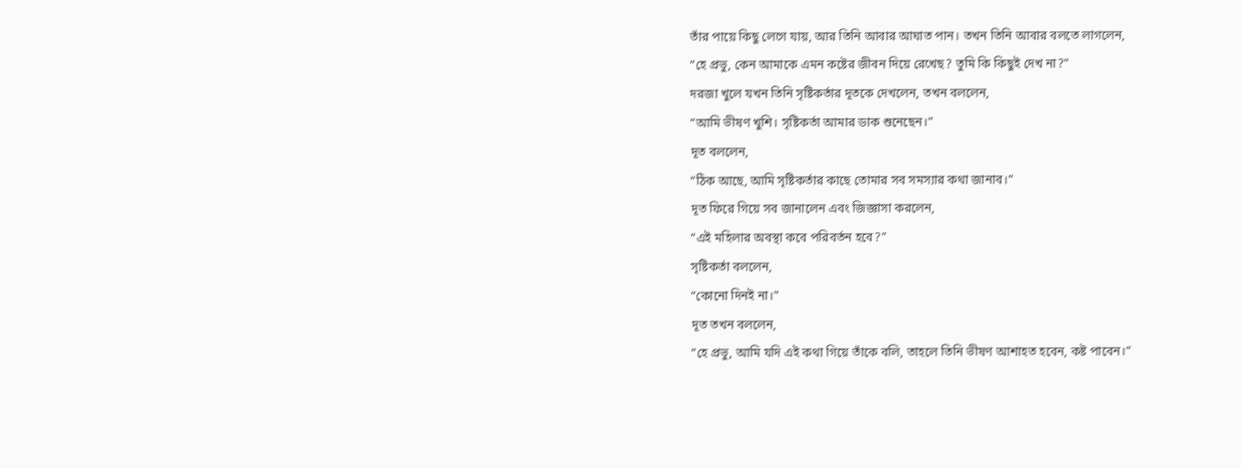তাঁর পায়ে কিছু লেগে যায়, আর তিনি আবার আঘাত পান। তখন তিনি আবার বলতে লাগলেন,
“হে প্রভু, কেন আমাকে এমন কষ্টের জীবন দিয়ে রেখেছ? তুমি কি কিছুই দেখ না?”
দরজা খুলে যখন তিনি সৃষ্টিকর্তার দূতকে দেখলেন, তখন বললেন,
“আমি ভীষণ খুশি। সৃষ্টিকর্তা আমার ডাক শুনেছেন।”
দূত বললেন,
“ঠিক আছে, আমি সৃষ্টিকর্তার কাছে তোমার সব সমস্যার কথা জানাব।”
দূত ফিরে গিয়ে সব জানালেন এবং জিজ্ঞাসা করলেন,
“এই মহিলার অবস্থা কবে পরিবর্তন হবে?”
সৃষ্টিকর্তা বললেন,
“কোনো দিনই না।”
দূত তখন বললেন,
“হে প্রভু, আমি যদি এই কথা গিয়ে তাঁকে বলি, তাহলে তিনি ভীষণ আশাহত হবেন, কষ্ট পাবেন।”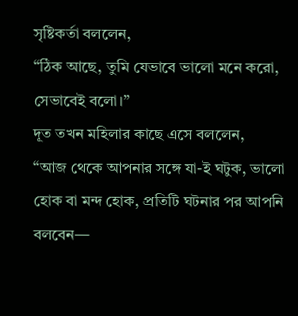সৃষ্টিকর্তা বললেন,
“ঠিক আছে, তুমি যেভাবে ভালো মনে করো, সেভাবেই বলো।”
দূত তখন মহিলার কাছে এসে বললেন,
“আজ থেকে আপনার সঙ্গে যা-ই ঘটুক, ভালো হোক বা মন্দ হোক, প্রতিটি ঘটনার পর আপনি বলবেন—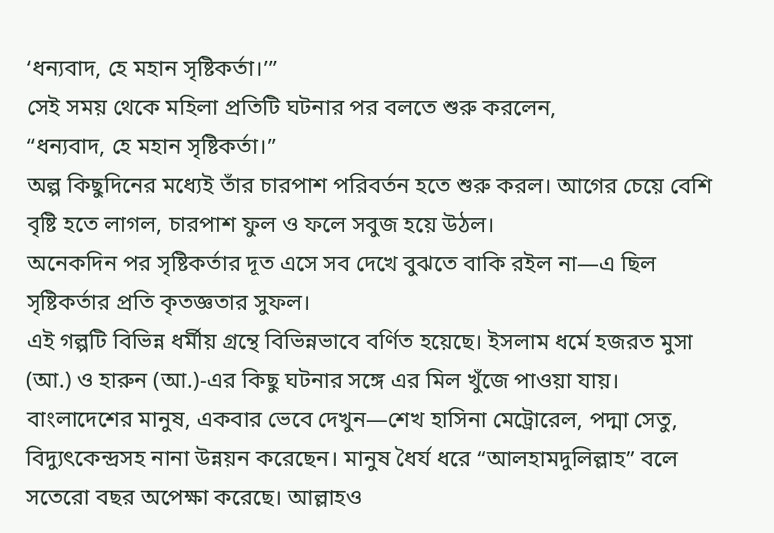‘ধন্যবাদ, হে মহান সৃষ্টিকর্তা।’”
সেই সময় থেকে মহিলা প্রতিটি ঘটনার পর বলতে শুরু করলেন,
“ধন্যবাদ, হে মহান সৃষ্টিকর্তা।”
অল্প কিছুদিনের মধ্যেই তাঁর চারপাশ পরিবর্তন হতে শুরু করল। আগের চেয়ে বেশি বৃষ্টি হতে লাগল, চারপাশ ফুল ও ফলে সবুজ হয়ে উঠল।
অনেকদিন পর সৃষ্টিকর্তার দূত এসে সব দেখে বুঝতে বাকি রইল না—এ ছিল সৃষ্টিকর্তার প্রতি কৃতজ্ঞতার সুফল।
এই গল্পটি বিভিন্ন ধর্মীয় গ্রন্থে বিভিন্নভাবে বর্ণিত হয়েছে। ইসলাম ধর্মে হজরত মুসা (আ.) ও হারুন (আ.)-এর কিছু ঘটনার সঙ্গে এর মিল খুঁজে পাওয়া যায়।
বাংলাদেশের মানুষ, একবার ভেবে দেখুন—শেখ হাসিনা মেট্রোরেল, পদ্মা সেতু, বিদ্যুৎকেন্দ্রসহ নানা উন্নয়ন করেছেন। মানুষ ধৈর্য ধরে “আলহামদুলিল্লাহ” বলে সতেরো বছর অপেক্ষা করেছে। আল্লাহও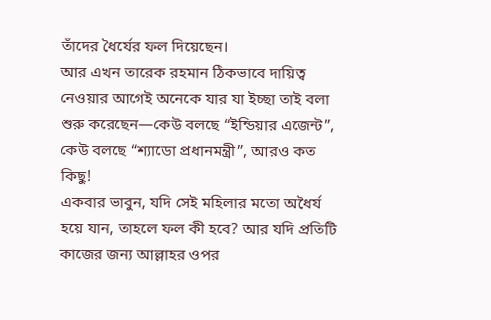তাঁদের ধৈর্যের ফল দিয়েছেন।
আর এখন তারেক রহমান ঠিকভাবে দায়িত্ব নেওয়ার আগেই অনেকে যার যা ইচ্ছা তাই বলা শুরু করেছেন—কেউ বলছে “ইন্ডিয়ার এজেন্ট”, কেউ বলছে “শ্যাডো প্রধানমন্ত্রী”, আরও কত কিছু!
একবার ভাবুন, যদি সেই মহিলার মতো অধৈর্য হয়ে যান, তাহলে ফল কী হবে? আর যদি প্রতিটি কাজের জন্য আল্লাহর ওপর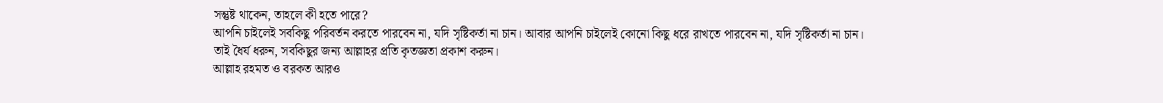সন্তুষ্ট থাকেন, তাহলে কী হতে পারে?
আপনি চাইলেই সবকিছু পরিবর্তন করতে পারবেন না, যদি সৃষ্টিকর্তা না চান। আবার আপনি চাইলেই কোনো কিছু ধরে রাখতে পারবেন না, যদি সৃষ্টিকর্তা না চান।
তাই ধৈর্য ধরুন, সবকিছুর জন্য আল্লাহর প্রতি কৃতজ্ঞতা প্রকাশ করুন।
আল্লাহ রহমত ও বরকত আরও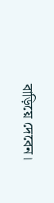বাড়িয়ে দেবেন।